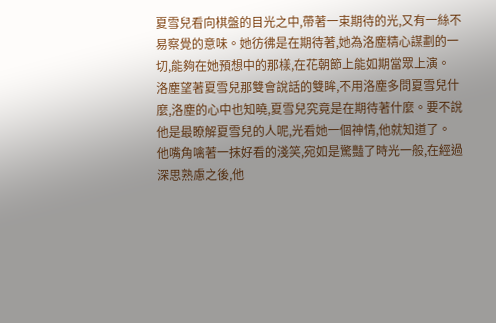夏雪兒看向棋盤的目光之中,帶著一束期待的光,又有一絲不易察覺的意味。她彷彿是在期待著,她為洛塵精心謀劃的一切,能夠在她預想中的那樣,在花朝節上能如期當眾上演。
洛塵望著夏雪兒那雙會說話的雙眸,不用洛塵多問夏雪兒什麼,洛塵的心中也知曉,夏雪兒究竟是在期待著什麼。要不說他是最瞭解夏雪兒的人呢,光看她一個神情,他就知道了。
他嘴角噙著一抹好看的淺笑,宛如是驚豔了時光一般,在經過深思熟慮之後,他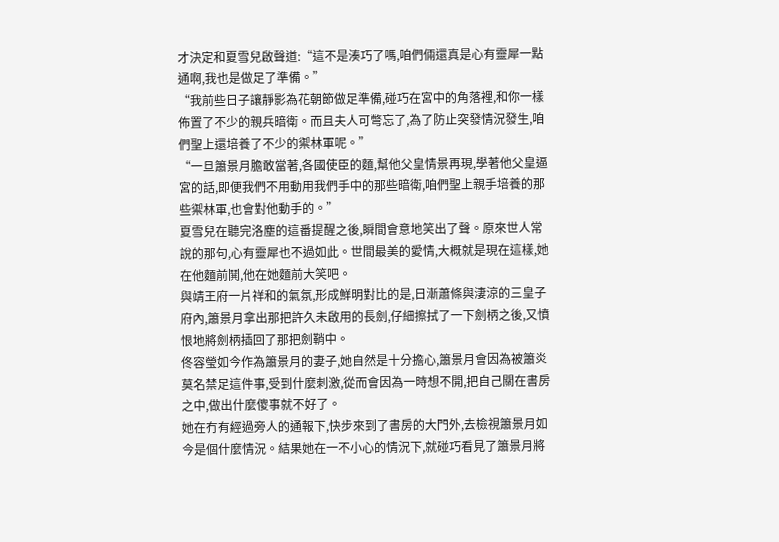才決定和夏雪兒啟聲道:“這不是湊巧了嗎,咱們倆還真是心有靈犀一點通啊,我也是做足了準備。”
“我前些日子讓靜影為花朝節做足準備,碰巧在宮中的角落裡,和你一樣佈置了不少的親兵暗衛。而且夫人可彆忘了,為了防止突發情況發生,咱們聖上還培養了不少的禦林軍呢。”
“一旦簫景月膽敢當著,各國使臣的麵,幫他父皇情景再現,學著他父皇逼宮的話,即便我們不用動用我們手中的那些暗衛,咱們聖上親手培養的那些禦林軍,也會對他動手的。”
夏雪兒在聽完洛塵的這番提醒之後,瞬間會意地笑出了聲。原來世人常說的那句,心有靈犀也不過如此。世間最美的愛情,大概就是現在這樣,她在他麵前鬨,他在她麵前大笑吧。
與靖王府一片祥和的氣氛,形成鮮明對比的是,日漸蕭條與淒涼的三皇子府內,簫景月拿出那把許久未啟用的長劍,仔細擦拭了一下劍柄之後,又憤恨地將劍柄插回了那把劍鞘中。
佟容瑩如今作為簫景月的妻子,她自然是十分擔心,簫景月會因為被簫炎莫名禁足這件事,受到什麼刺激,從而會因為一時想不開,把自己關在書房之中,做出什麼傻事就不好了。
她在冇有經過旁人的通報下,快步來到了書房的大門外,去檢視簫景月如今是個什麼情況。結果她在一不小心的情況下,就碰巧看見了簫景月將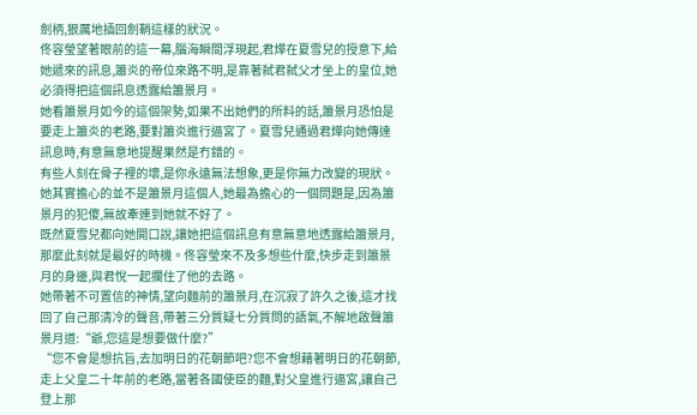劍柄,狠厲地插回劍鞘這樣的狀況。
佟容瑩望著眼前的這一幕,腦海瞬間浮現起,君燁在夏雪兒的授意下,給她遞來的訊息,簫炎的帝位來路不明,是靠著弑君弑父才坐上的皇位,她必須得把這個訊息透露給簫景月。
她看簫景月如今的這個架勢,如果不出她們的所料的話,簫景月恐怕是要走上簫炎的老路,要對簫炎進行逼宮了。夏雪兒通過君燁向她傳達訊息時,有意無意地提醒果然是冇錯的。
有些人刻在骨子裡的壞,是你永遠無法想象,更是你無力改變的現狀。她其實擔心的並不是簫景月這個人,她最為擔心的一個問題是,因為簫景月的犯傻,無故牽連到她就不好了。
既然夏雪兒都向她開口說,讓她把這個訊息有意無意地透露給簫景月,那麼此刻就是最好的時機。佟容瑩來不及多想些什麼,快步走到簫景月的身邊,與君悅一起攔住了他的去路。
她帶著不可置信的神情,望向麵前的簫景月,在沉寂了許久之後,這才找回了自己那清冷的聲音,帶著三分質疑七分質問的語氣,不解地啟聲簫景月道:“爺,您這是想要做什麼?”
“您不會是想抗旨,去加明日的花朝節吧?您不會想藉著明日的花朝節,走上父皇二十年前的老路,當著各國使臣的麵,對父皇進行逼宮,讓自己登上那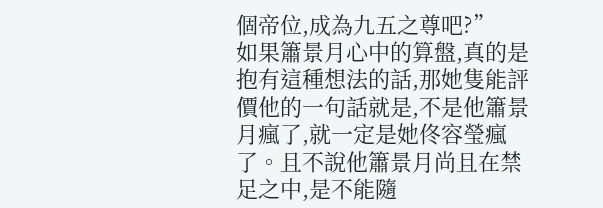個帝位,成為九五之尊吧?”
如果簫景月心中的算盤,真的是抱有這種想法的話,那她隻能評價他的一句話就是,不是他簫景月瘋了,就一定是她佟容瑩瘋了。且不說他簫景月尚且在禁足之中,是不能隨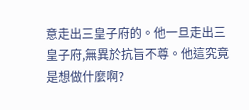意走出三皇子府的。他一旦走出三皇子府,無異於抗旨不尊。他這究竟是想做什麼啊?